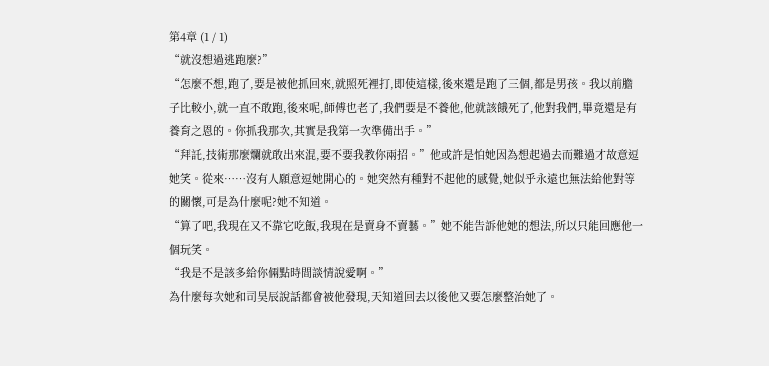第4章 (1 / 1)
“就沒想過逃跑麼?”
“怎麼不想,跑了,要是被他抓回來,就照死裡打,即使這樣,後來還是跑了三個,都是男孩。我以前膽子比較小,就一直不敢跑,後來呢,師傅也老了,我們要是不養他,他就該餓死了,他對我們,畢竟還是有養育之恩的。你抓我那次,其實是我第一次準備出手。”
“拜託,技術那麼爛就敢出來混,要不要我教你兩招。”他或許是怕她因為想起過去而難過才故意逗她笑。從來……沒有人願意逗她開心的。她突然有種對不起他的感覺,她似乎永遠也無法給他對等的關懷,可是為什麼呢?她不知道。
“算了吧,我現在又不靠它吃飯,我現在是賣身不賣藝。”她不能告訴他她的想法,所以只能回應他一個玩笑。
“我是不是該多給你倆點時間談情說愛啊。”
為什麼每次她和司昊辰說話都會被他發現,天知道回去以後他又要怎麼整治她了。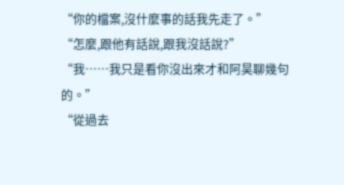“你的檔案,沒什麼事的話我先走了。”
“怎麼,跟他有話說,跟我沒話說?”
“我……我只是看你沒出來才和阿昊聊幾句的。”
“從過去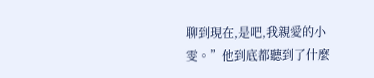聊到現在,是吧,我親愛的小雯。”他到底都聽到了什麼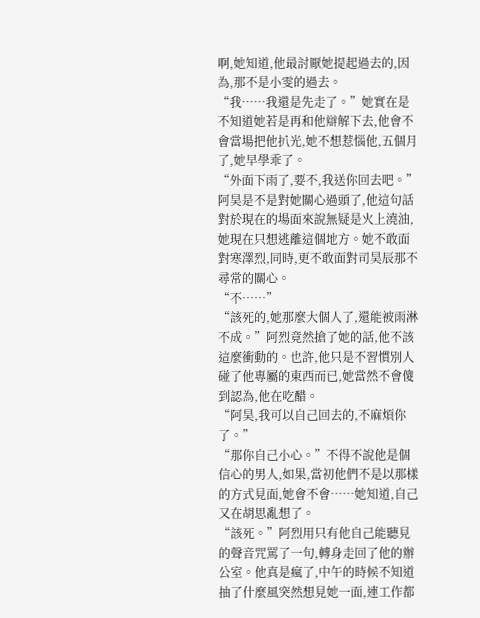啊,她知道,他最討厭她提起過去的,因為,那不是小雯的過去。
“我……我還是先走了。”她實在是不知道她若是再和他辯解下去,他會不會當場把他扒光,她不想惹惱他,五個月了,她早學乖了。
“外面下雨了,要不,我送你回去吧。”阿昊是不是對她關心過頭了,他這句話對於現在的場面來說無疑是火上澆油,她現在只想逃離這個地方。她不敢面對寒澤烈,同時,更不敢面對司昊辰那不尋常的關心。
“不……”
“該死的,她那麼大個人了,還能被雨淋不成。”阿烈竟然搶了她的話,他不該這麼衝動的。也許,他只是不習慣別人碰了他專屬的東西而已,她當然不會傻到認為,他在吃醋。
“阿昊,我可以自己回去的,不麻煩你了。”
“那你自己小心。”不得不說他是個信心的男人,如果,當初他們不是以那樣的方式見面,她會不會……她知道,自己又在胡思亂想了。
“該死。”阿烈用只有他自己能聽見的聲音咒罵了一句,轉身走回了他的辦公室。他真是瘋了,中午的時候不知道抽了什麼風突然想見她一面,連工作都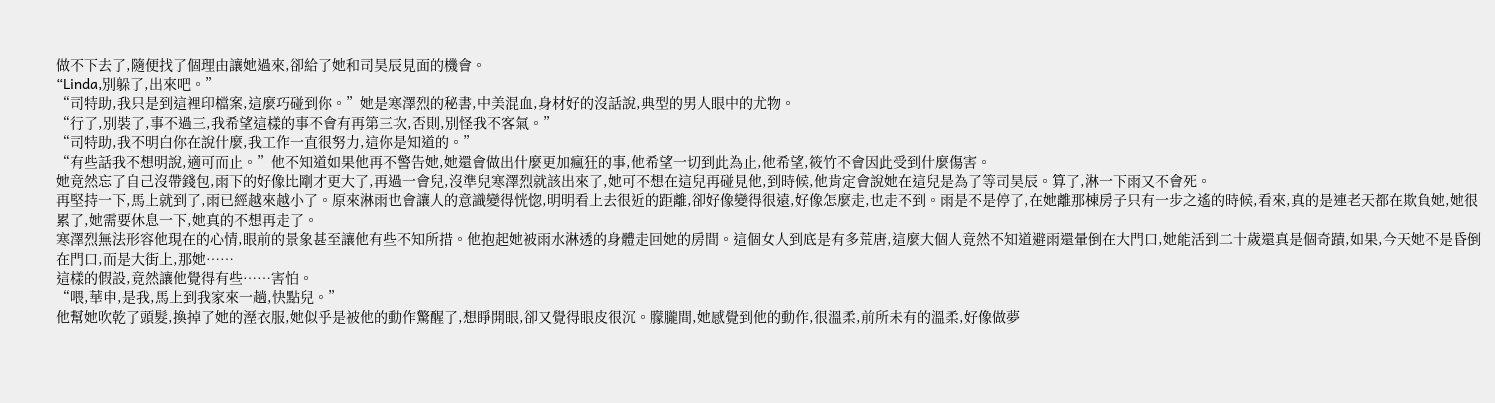做不下去了,隨便找了個理由讓她過來,卻給了她和司昊辰見面的機會。
“Linda,別躲了,出來吧。”
“司特助,我只是到這裡印檔案,這麼巧碰到你。”她是寒澤烈的秘書,中美混血,身材好的沒話說,典型的男人眼中的尤物。
“行了,別裝了,事不過三,我希望這樣的事不會有再第三次,否則,別怪我不客氣。”
“司特助,我不明白你在說什麼,我工作一直很努力,這你是知道的。”
“有些話我不想明說,適可而止。”他不知道如果他再不警告她,她還會做出什麼更加瘋狂的事,他希望一切到此為止,他希望,筱竹不會因此受到什麼傷害。
她竟然忘了自己沒帶錢包,雨下的好像比剛才更大了,再過一會兒,沒準兒寒澤烈就該出來了,她可不想在這兒再碰見他,到時候,他肯定會說她在這兒是為了等司昊辰。算了,淋一下雨又不會死。
再堅持一下,馬上就到了,雨已經越來越小了。原來淋雨也會讓人的意識變得恍惚,明明看上去很近的距離,卻好像變得很遠,好像怎麼走,也走不到。雨是不是停了,在她離那棟房子只有一步之遙的時候,看來,真的是連老天都在欺負她,她很累了,她需要休息一下,她真的不想再走了。
寒澤烈無法形容他現在的心情,眼前的景象甚至讓他有些不知所措。他抱起她被雨水淋透的身體走回她的房間。這個女人到底是有多荒唐,這麼大個人竟然不知道避雨還暈倒在大門口,她能活到二十歲還真是個奇蹟,如果,今天她不是昏倒在門口,而是大街上,那她……
這樣的假設,竟然讓他覺得有些……害怕。
“喂,華申,是我,馬上到我家來一趟,快點兒。”
他幫她吹乾了頭髮,換掉了她的溼衣服,她似乎是被他的動作驚醒了,想睜開眼,卻又覺得眼皮很沉。朦朧間,她感覺到他的動作,很溫柔,前所未有的溫柔,好像做夢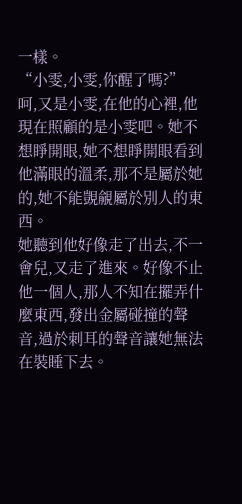一樣。
“小雯,小雯,你醒了嗎?”
呵,又是小雯,在他的心裡,他現在照顧的是小雯吧。她不想睜開眼,她不想睜開眼看到他滿眼的溫柔,那不是屬於她的,她不能覬覦屬於別人的東西。
她聽到他好像走了出去,不一會兒,又走了進來。好像不止他一個人,那人不知在擺弄什麼東西,發出金屬碰撞的聲音,過於刺耳的聲音讓她無法在裝睡下去。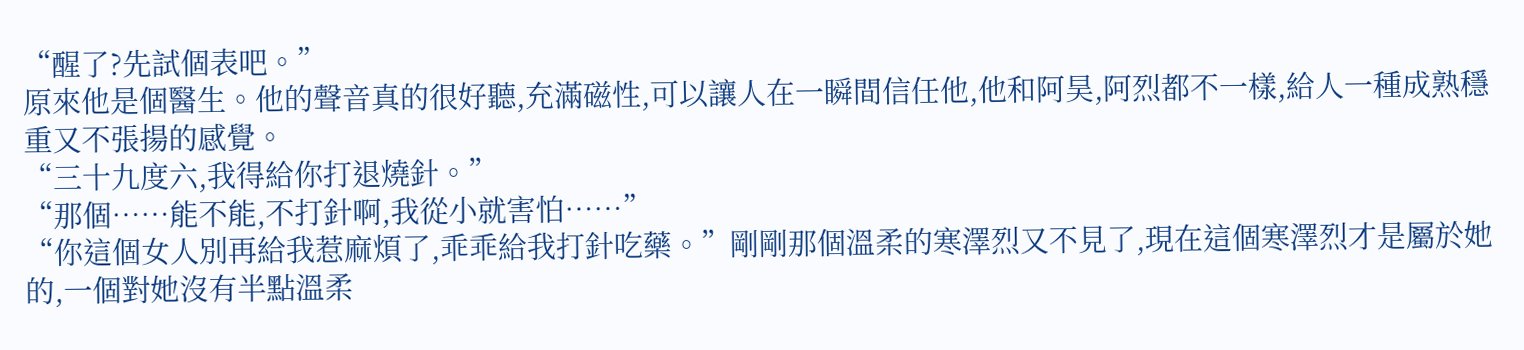“醒了?先試個表吧。”
原來他是個醫生。他的聲音真的很好聽,充滿磁性,可以讓人在一瞬間信任他,他和阿昊,阿烈都不一樣,給人一種成熟穩重又不張揚的感覺。
“三十九度六,我得給你打退燒針。”
“那個……能不能,不打針啊,我從小就害怕……”
“你這個女人別再給我惹麻煩了,乖乖給我打針吃藥。”剛剛那個溫柔的寒澤烈又不見了,現在這個寒澤烈才是屬於她的,一個對她沒有半點溫柔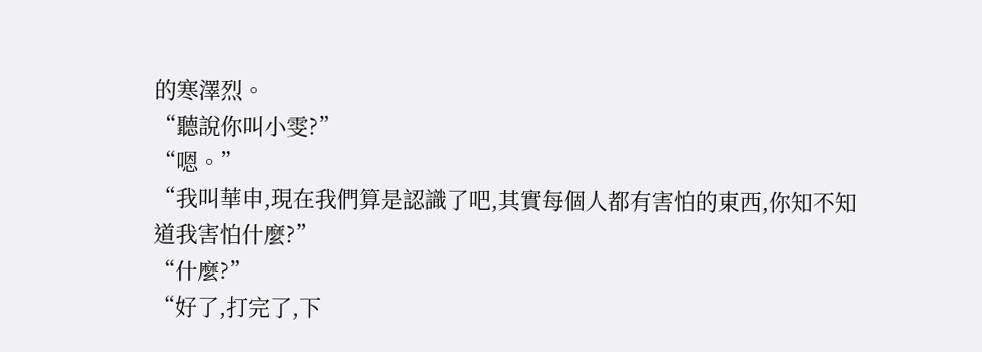的寒澤烈。
“聽說你叫小雯?”
“嗯。”
“我叫華申,現在我們算是認識了吧,其實每個人都有害怕的東西,你知不知道我害怕什麼?”
“什麼?”
“好了,打完了,下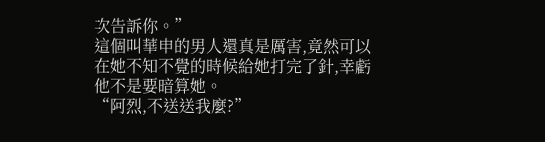次告訴你。”
這個叫華申的男人還真是厲害,竟然可以在她不知不覺的時候給她打完了針,幸虧他不是要暗算她。
“阿烈,不送送我麼?”